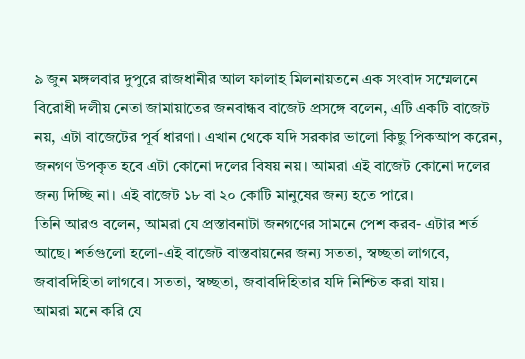৯ জুন মঙ্গলবার দুপুরে রাজধানীর আল ফালাহ মিলনায়তনে এক সংবাদ সম্মেলনে বিরোধী দলীয় নেতা জামায়াতের জনবান্ধব বাজেট প্রসঙ্গে বলেন, এটি একটি বাজেট নয়, এটা বাজেটের পূর্ব ধারণা। এখান থেকে যদি সরকার ভালো কিছু পিকআপ করেন, জনগণ উপকৃত হবে এটা কোনো দলের বিষয় নয়। আমরা এই বাজেট কোনো দলের জন্য দিচ্ছি না। এই বাজেট ১৮ বা ২০ কোটি মানুষের জন্য হতে পারে।
তিনি আরও বলেন, আমরা যে প্রস্তাবনাটা জনগণের সামনে পেশ করব- এটার শর্ত আছে। শর্তগুলো হলো-এই বাজেট বাস্তবায়নের জন্য সততা, স্বচ্ছতা লাগবে, জবাবদিহিতা লাগবে। সততা, স্বচ্ছতা, জবাবদিহিতার যদি নিশ্চিত করা যায়।
আমরা মনে করি যে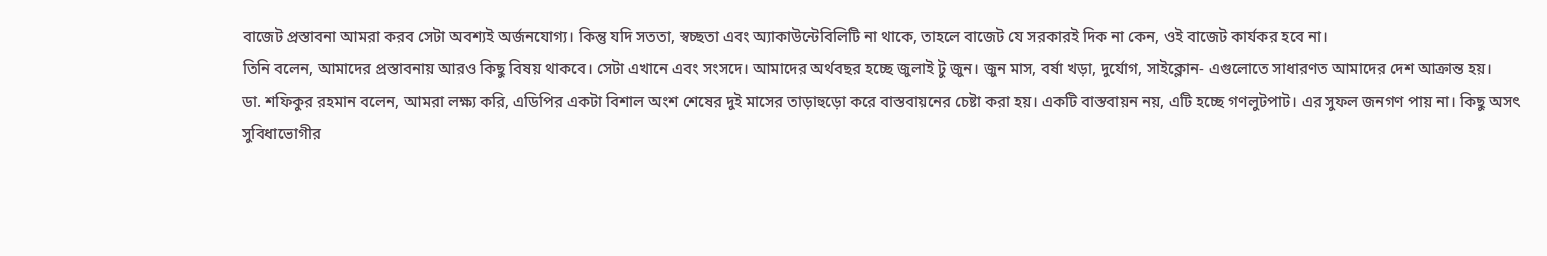বাজেট প্রস্তাবনা আমরা করব সেটা অবশ্যই অর্জনযোগ্য। কিন্তু যদি সততা, স্বচ্ছতা এবং অ্যাকাউন্টেবিলিটি না থাকে, তাহলে বাজেট যে সরকারই দিক না কেন, ওই বাজেট কার্যকর হবে না।
তিনি বলেন, আমাদের প্রস্তাবনায় আরও কিছু বিষয় থাকবে। সেটা এখানে এবং সংসদে। আমাদের অর্থবছর হচ্ছে জুলাই টু জুন। জুন মাস, বর্ষা খড়া, দুর্যোগ, সাইক্লোন- এগুলোতে সাধারণত আমাদের দেশ আক্রান্ত হয়।
ডা. শফিকুর রহমান বলেন, আমরা লক্ষ্য করি, এডিপির একটা বিশাল অংশ শেষের দুই মাসের তাড়াহুড়ো করে বাস্তবায়নের চেষ্টা করা হয়। একটি বাস্তবায়ন নয়, এটি হচ্ছে গণলুটপাট। এর সুফল জনগণ পায় না। কিছু অসৎ সুবিধাভোগীর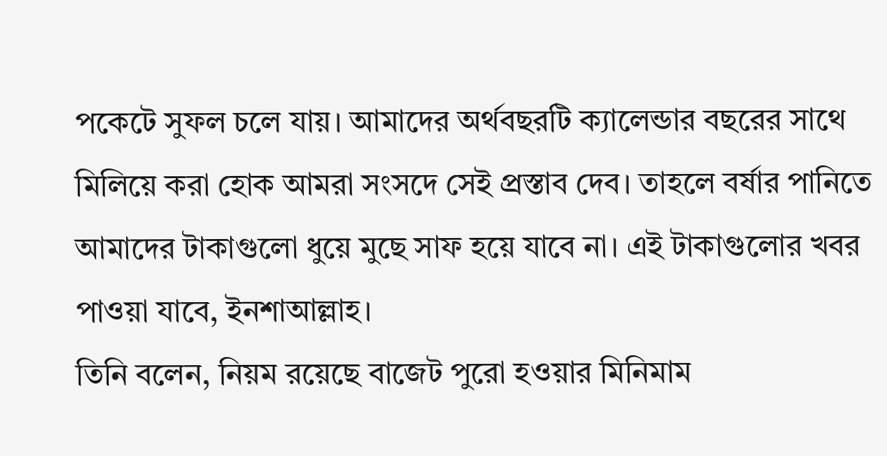পকেটে সুফল চলে যায়। আমাদের অর্থবছরটি ক্যালেন্ডার বছরের সাথে মিলিয়ে করা হোক আমরা সংসদে সেই প্রস্তাব দেব। তাহলে বর্ষার পানিতে আমাদের টাকাগুলো ধুয়ে মুছে সাফ হয়ে যাবে না। এই টাকাগুলোর খবর পাওয়া যাবে, ইনশাআল্লাহ।
তিনি বলেন, নিয়ম রয়েছে বাজেট পুরো হওয়ার মিনিমাম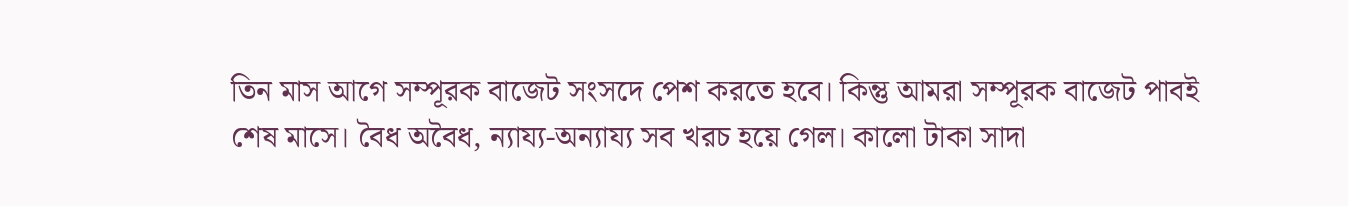তিন মাস আগে সম্পূরক বাজেট সংসদে পেশ করতে হবে। কিন্তু আমরা সম্পূরক বাজেট পাবই শেষ মাসে। বৈধ অবৈধ, ন্যায্য-অন্যায্য সব খরচ হয়ে গেল। কালো টাকা সাদা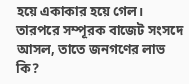হয়ে একাকার হয়ে গেল। তারপরে সম্পূরক বাজেট সংসদে আসল, তাতে জনগণের লাভ কি?